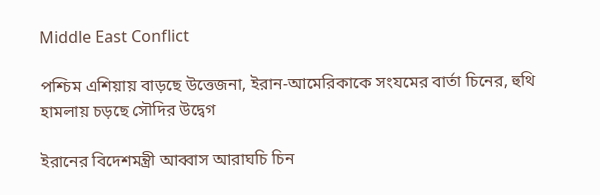Middle East Conflict

পশ্চিম এশিয়ায় বাড়ছে উত্তেজনা, ইরান-আমেরিকাকে সংযমের বার্তা চিনের, হুথি হামলায় চড়ছে সৌদির উদ্বেগ

ইরানের বিদেশমন্ত্রী আব্বাস আরাঘচি চিন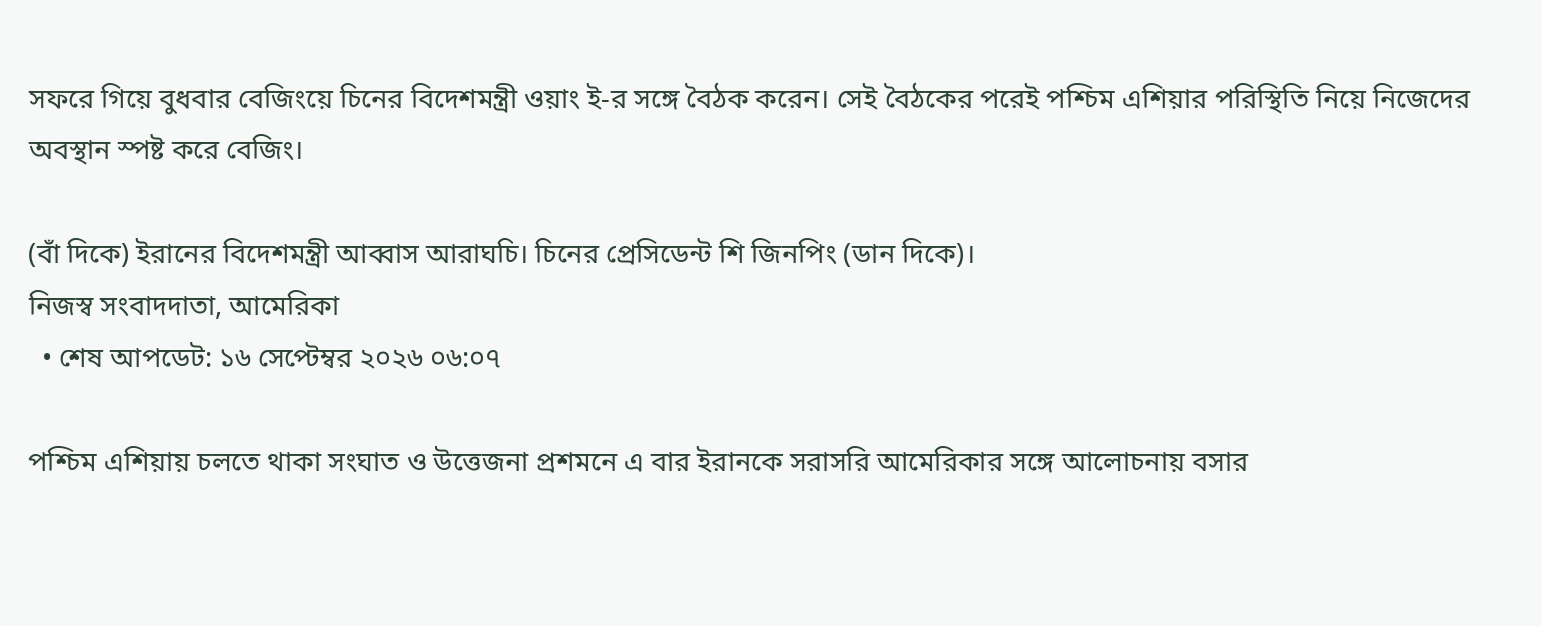সফরে গিয়ে বুধবার বেজিংয়ে চিনের বিদেশমন্ত্রী ওয়াং ই-র সঙ্গে বৈঠক করেন। সেই বৈঠকের পরেই পশ্চিম এশিয়ার পরিস্থিতি নিয়ে নিজেদের অবস্থান স্পষ্ট করে বেজিং।

(বাঁ দিকে) ইরানের বিদেশমন্ত্রী আব্বাস আরাঘচি। চিনের প্রেসিডেন্ট শি জিনপিং (ডান দিকে)।
নিজস্ব সংবাদদাতা, আমেরিকা
  • শেষ আপডেট: ১৬ সেপ্টেম্বর ২০২৬ ০৬:০৭

পশ্চিম এশিয়ায় চলতে থাকা সংঘাত ও উত্তেজনা প্রশমনে এ বার ইরানকে সরাসরি আমেরিকার সঙ্গে আলোচনায় বসার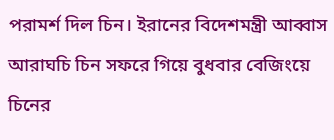পরামর্শ দিল চিন। ইরানের বিদেশমন্ত্রী আব্বাস আরাঘচি চিন সফরে গিয়ে বুধবার বেজিংয়ে চিনের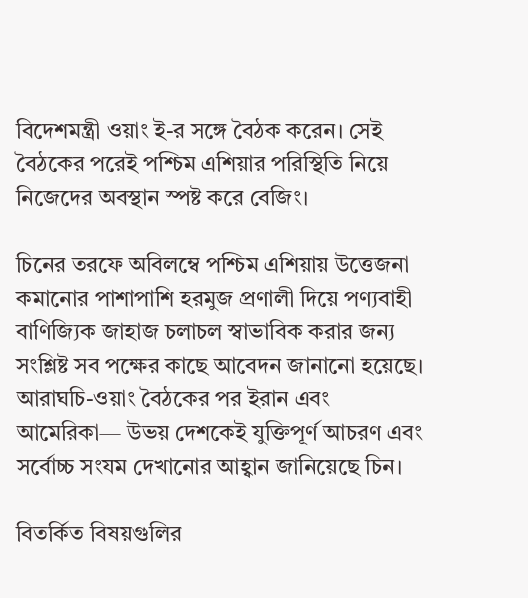বিদেশমন্ত্রী ওয়াং ই-র সঙ্গে বৈঠক করেন। সেই বৈঠকের পরেই পশ্চিম এশিয়ার পরিস্থিতি নিয়ে নিজেদের অবস্থান স্পষ্ট করে বেজিং।

চিনের তরফে অবিলম্বে পশ্চিম এশিয়ায় উত্তেজনা কমানোর পাশাপাশি হরমুজ প্রণালী দিয়ে পণ্যবাহী বাণিজ্যিক জাহাজ চলাচল স্বাভাবিক করার জন্য সংশ্লিষ্ট সব পক্ষের কাছে আবেদন জানানো হয়েছে। আরাঘচি-ওয়াং বৈঠকের পর ইরান এবং আমেরিকা— উভয় দেশকেই যুক্তিপূর্ণ আচরণ এবং সর্বোচ্চ সংযম দেখানোর আহ্বান জানিয়েছে চিন।

বিতর্কিত বিষয়গুলির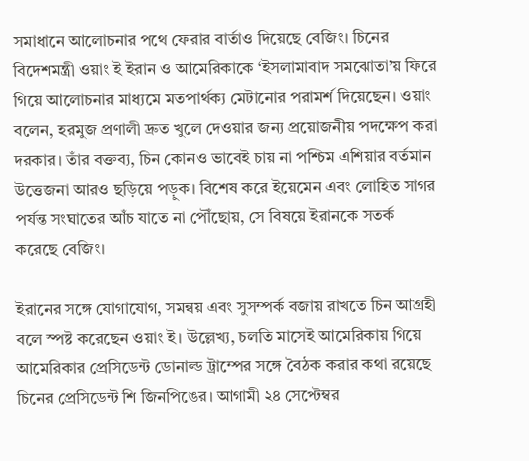সমাধানে আলোচনার পথে ফেরার বার্তাও দিয়েছে বেজিং। চিনের বিদেশমন্ত্রী ওয়াং ই ইরান ও আমেরিকাকে ‘ইসলামাবাদ সমঝোতা’য় ফিরে গিয়ে আলোচনার মাধ্যমে মতপার্থক্য মেটানোর পরামর্শ দিয়েছেন। ওয়াং বলেন, হরমুজ প্রণালী দ্রুত খুলে দেওয়ার জন্য প্রয়োজনীয় পদক্ষেপ করা দরকার। তাঁর বক্তব্য, চিন কোনও ভাবেই চায় না পশ্চিম এশিয়ার বর্তমান উত্তেজনা আরও ছড়িয়ে পড়ুক। বিশেষ করে ইয়েমেন এবং লোহিত সাগর পর্যন্ত সংঘাতের আঁচ যাতে না পৌঁছোয়, সে বিষয়ে ইরানকে সতর্ক করেছে বেজিং।

ইরানের সঙ্গে যোগাযোগ, সমন্বয় এবং সুসম্পর্ক বজায় রাখতে চিন আগ্রহী বলে স্পষ্ট করেছেন ওয়াং ই। উল্লেখ্য, চলতি মাসেই আমেরিকায় গিয়ে আমেরিকার প্রেসিডেন্ট ডোনাল্ড ট্রাম্পের সঙ্গে বৈঠক করার কথা রয়েছে চিনের প্রেসিডেন্ট শি জিনপিঙের। আগামী ২৪ সেপ্টেম্বর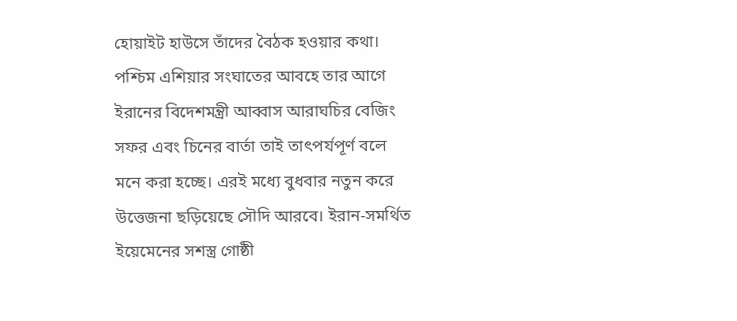হোয়াইট হাউসে তাঁদের বৈঠক হওয়ার কথা। পশ্চিম এশিয়ার সংঘাতের আবহে তার আগে ইরানের বিদেশমন্ত্রী আব্বাস আরাঘচির বেজিং সফর এবং চিনের বার্তা তাই তাৎপর্যপূর্ণ বলে মনে করা হচ্ছে। এরই মধ্যে বুধবার নতুন করে উত্তেজনা ছড়িয়েছে সৌদি আরবে। ইরান-সমর্থিত ইয়েমেনের সশস্ত্র গোষ্ঠী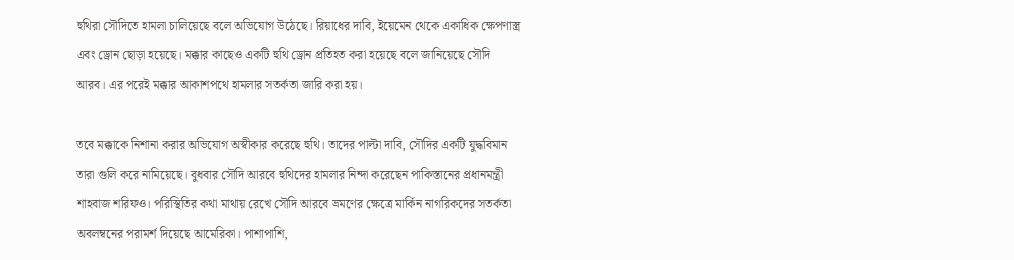হুথিরা সৌদিতে হামলা চালিয়েছে বলে অভিযোগ উঠেছে। রিয়াধের দাবি, ইয়েমেন থেকে একাধিক ক্ষেপণাস্ত্র এবং ড্রোন ছোড়া হয়েছে। মক্কার কাছেও একটি হুথি ড্রোন প্রতিহত করা হয়েছে বলে জানিয়েছে সৌদি আরব। এর পরেই মক্কার আকাশপথে হামলার সতর্কতা জারি করা হয়।

তবে মক্কাকে নিশানা করার অভিযোগ অস্বীকার করেছে হুথি। তাদের পাল্টা দাবি, সৌদির একটি যুদ্ধবিমান তারা গুলি করে নামিয়েছে। বুধবার সৌদি আরবে হুথিদের হামলার নিন্দা করেছেন পাকিস্তানের প্রধানমন্ত্রী শাহবাজ শরিফও। পরিস্থিতির কথা মাথায় রেখে সৌদি আরবে ভ্রমণের ক্ষেত্রে মার্কিন নাগরিকদের সতর্কতা অবলম্বনের পরামর্শ দিয়েছে আমেরিকা। পাশাপাশি,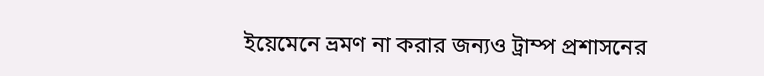ইয়েমেনে ভ্রমণ না করার জন্যও ট্রাম্প প্রশাসনের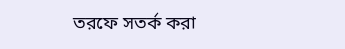তরফে সতর্ক করা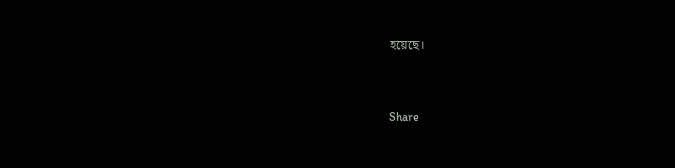হয়েছে।


Share